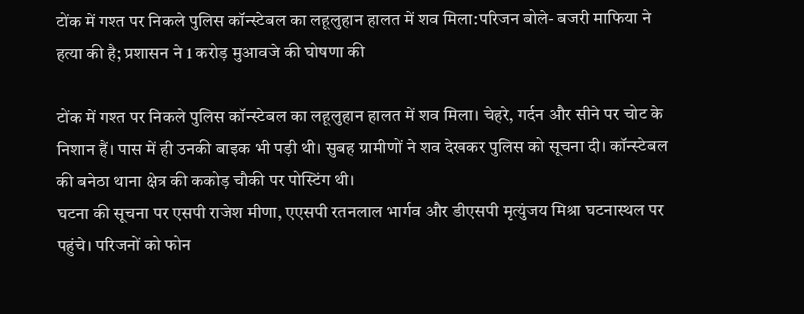टोंक में गश्त पर निकले पुलिस कॉन्स्टेबल का लहूलुहान हालत में शव मिला:परिजन बोले- बजरी माफिया ने हत्या की है; प्रशासन ने 1 करोड़ मुआवजे की घोषणा की

टोंक में गश्त पर निकले पुलिस कॉन्स्टेबल का लहूलुहान हालत में शव मिला। चेहरे, गर्दन और सीने पर चोट के निशान हैं। पास में ही उनकी बाइक भी पड़ी थी। सुबह ग्रामीणों ने शव देखकर पुलिस को सूचना दी। कॉन्स्टेबल की बनेठा थाना क्षेत्र की ककोड़ चौकी पर पोस्टिंग थी।
घटना की सूचना पर एसपी राजेश मीणा, एएसपी रतनलाल भार्गव और डीएसपी मृत्युंजय मिश्रा घटनास्थल पर पहुंचे। परिजनों को फोन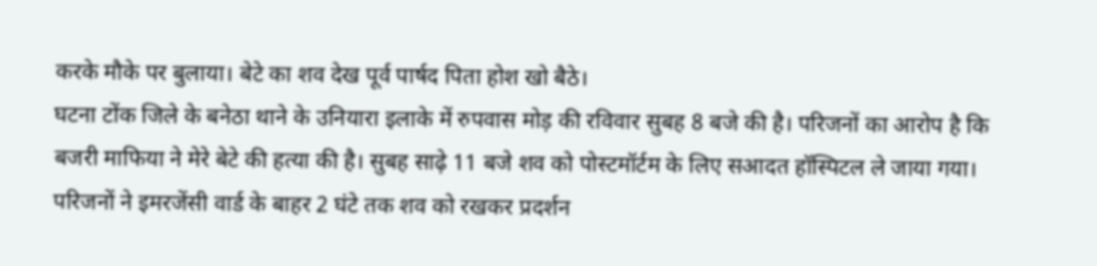करके मौके पर बुलाया। बेटे का शव देख पूर्व पार्षद पिता होश खो बैठे।
घटना टोंक जिले के बनेठा थाने के उनियारा इलाके में रुपवास मोड़ की रविवार सुबह 8 बजे की है। परिजनों का आरोप है कि बजरी माफिया ने मेरे बेटे की हत्या की है। सुबह साढ़े 11 बजे शव को पोस्टमॉर्टम के लिए सआदत हॉस्पिटल ले जाया गया। परिजनों ने इमरजेंसी वार्ड के बाहर 2 घंटे तक शव को रखकर प्रदर्शन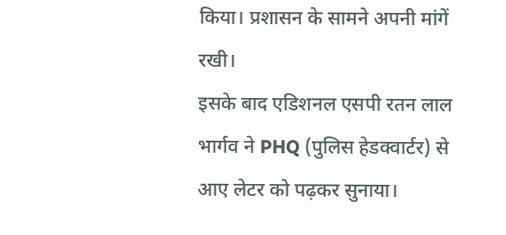किया। प्रशासन के सामने अपनी मांगें रखी।
इसके बाद एडिशनल एसपी रतन लाल भार्गव ने PHQ (पुलिस हेडक्वार्टर) से आए लेटर को पढ़कर सुनाया।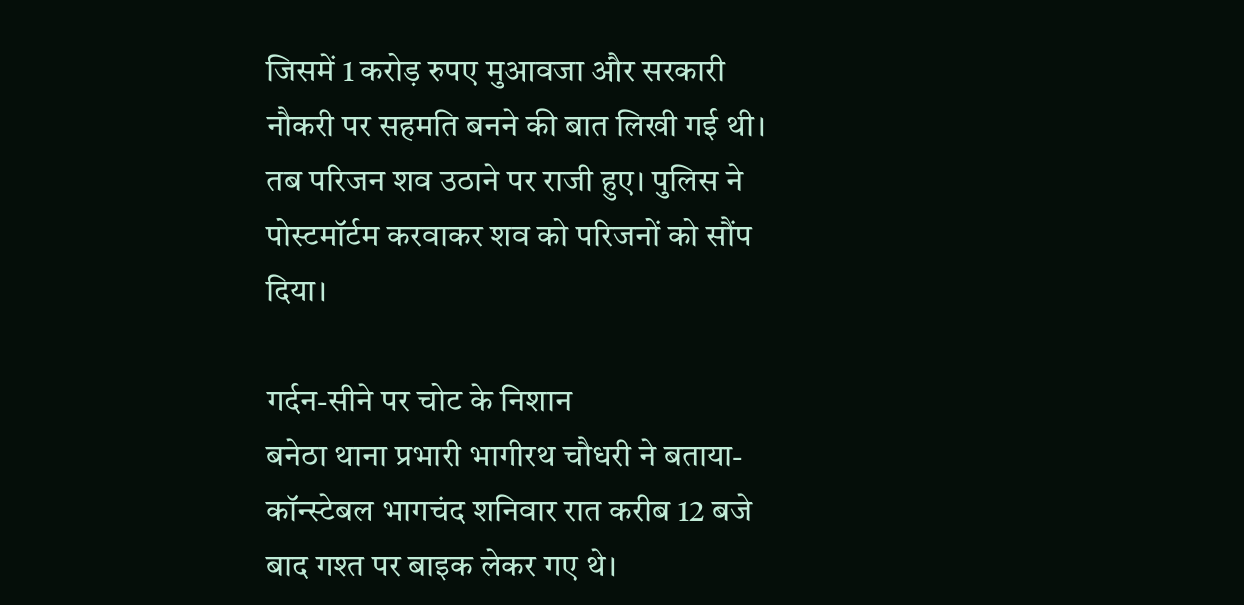जिसमें 1 करोड़ रुपए मुआवजा और सरकारी नौकरी पर सहमति बनने की बात लिखी गई थी। तब परिजन शव उठाने पर राजी हुए। पुलिस ने पोस्टमॉर्टम करवाकर शव को परिजनों को सौंप दिया।

गर्दन-सीने पर चोट के निशान
बनेठा थाना प्रभारी भागीरथ चौधरी ने बताया- कॉन्स्टेबल भागचंद शनिवार रात करीब 12 बजे बाद गश्त पर बाइक लेकर गए थे।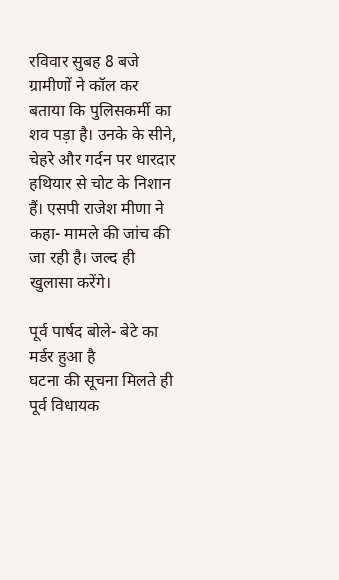रविवार सुबह 8 बजे ग्रामीणों ने कॉल कर बताया कि पुलिसकर्मी का शव पड़ा है। उनके के सीने, चेहरे और गर्दन पर धारदार हथियार से चोट के निशान हैं। एसपी राजेश मीणा ने कहा- मामले की जांच की जा रही है। जल्द ही खुलासा करेंगे।

पूर्व पार्षद बोले- बेटे का मर्डर हुआ है
घटना की सूचना मिलते ही पूर्व विधायक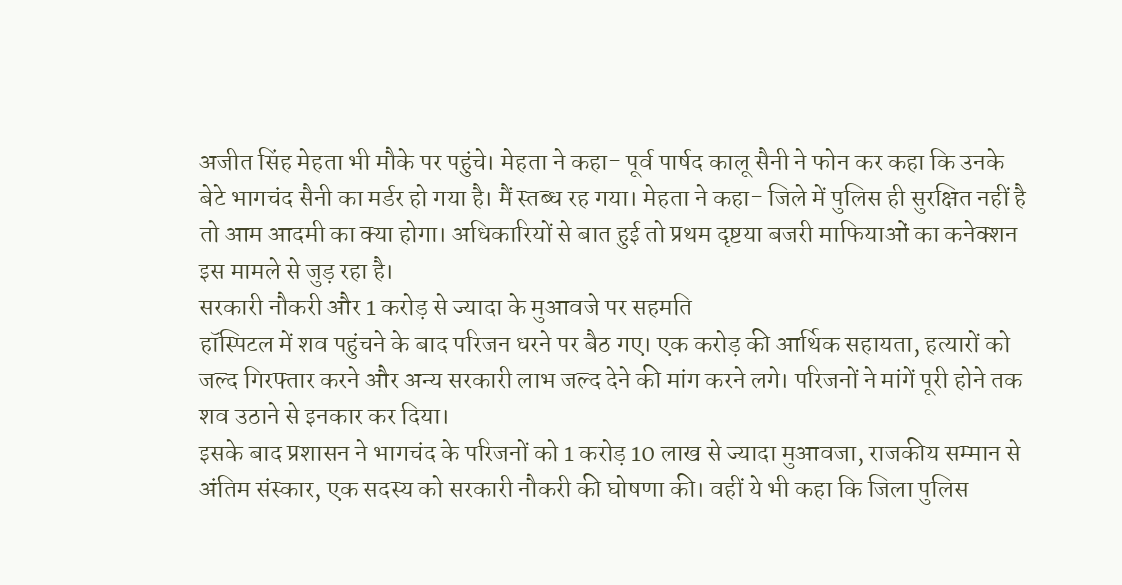अजीत सिंह मेहता भी मौके पर पहुंचे। मेहता ने कहा- पूर्व पार्षद कालू सैनी ने फोन कर कहा कि उनके बेटे भागचंद सैनी का मर्डर हो गया है। मैं स्तब्ध रह गया। मेहता ने कहा- जिले में पुलिस ही सुरक्षित नहीं है तो आम आदमी का क्या होगा। अधिकारियों से बात हुई तो प्रथम दृष्टया बजरी माफियाओं का कनेक्शन इस मामले से जुड़ रहा है।
सरकारी नौकरी और 1 करोड़ से ज्यादा के मुआवजे पर सहमति
हॉस्पिटल में शव पहुंचने के बाद परिजन धरने पर बैठ गए। एक करोड़ की आर्थिक सहायता, हत्यारों को जल्द गिरफ्तार करने और अन्य सरकारी लाभ जल्द देने की मांग करने लगे। परिजनों ने मांगें पूरी होने तक शव उठाने से इनकार कर दिया।
इसके बाद प्रशासन ने भागचंद के परिजनों को 1 करोड़ 10 लाख से ज्यादा मुआवजा, राजकीय सम्मान से अंतिम संस्कार, एक सदस्य को सरकारी नौकरी की घोषणा की। वहीं ये भी कहा कि जिला पुलिस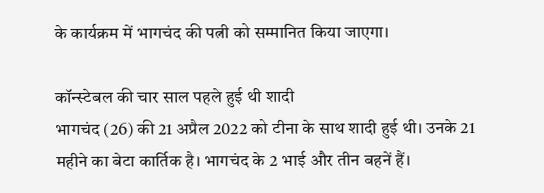के कार्यक्रम में भागचंद की पत्नी को सम्मानित किया जाएगा।

कॉन्स्टेबल की चार साल पहले हुई थी शादी
भागचंद (26) की 21 अप्रैल 2022 को टीना के साथ शादी हुई थी। उनके 21 महीने का बेटा कार्तिक है। भागचंद के 2 भाई और तीन बहनें हैं।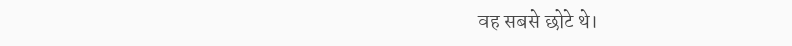वह सबसे छोटे थे।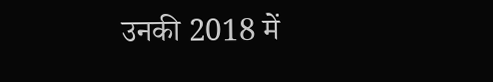उनकी 2018 में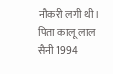नौकरी लगी थी। पिता कालू लाल सैनी 1994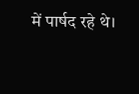में पार्षद रहे थे।